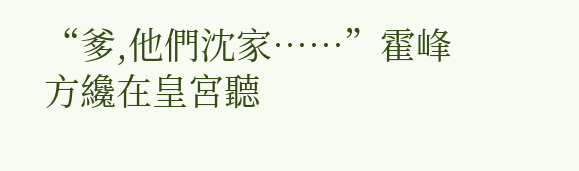“爹,他們沈家……”霍峰方纔在皇宮聽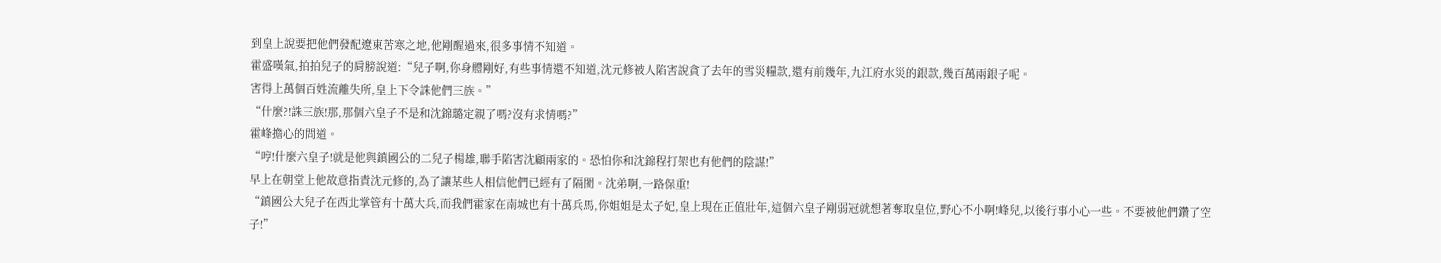到皇上說要把他們發配遼東苦寒之地,他剛醒過來,很多事情不知道。
霍盛嘆氣,拍拍兒子的肩膀說道:“兒子啊,你身體剛好,有些事情還不知道,沈元修被人陷害說貪了去年的雪災糧款,還有前幾年,九江府水災的銀款,幾百萬兩銀子呢。
害得上萬個百姓流離失所,皇上下令誅他們三族。”
“什麼?!誅三族!那,那個六皇子不是和沈錦璐定親了嗎?沒有求情嗎?”
霍峰擔心的問道。
“哼!什麼六皇子!就是他與鎮國公的二兒子楊雄,聯手陷害沈顧兩家的。恐怕你和沈錦程打架也有他們的陰謀!”
早上在朝堂上他故意指責沈元修的,為了讓某些人相信他們已經有了隔閡。沈弟啊,一路保重!
“鎮國公大兒子在西北掌管有十萬大兵,而我們霍家在南城也有十萬兵馬,你姐姐是太子妃,皇上現在正值壯年,這個六皇子剛弱冠就想著奪取皇位,野心不小啊!峰兒,以後行事小心一些。不要被他們鑽了空子!”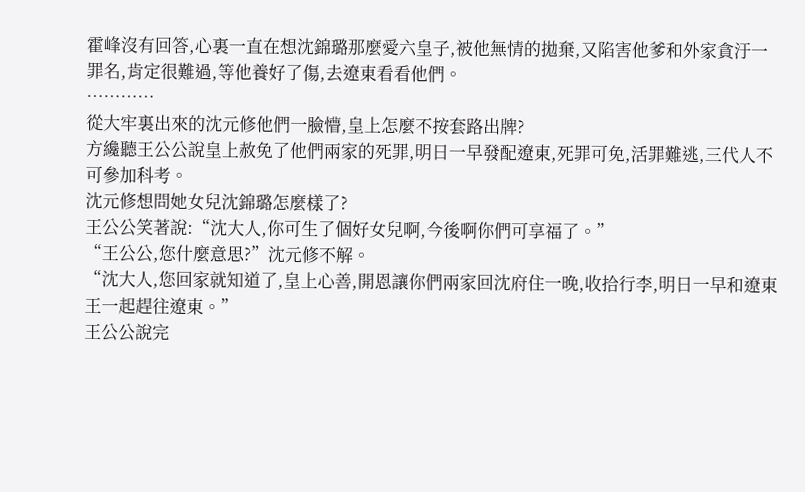霍峰沒有回答,心裏一直在想沈錦璐那麼愛六皇子,被他無情的拋棄,又陷害他爹和外家貪汙一罪名,肯定很難過,等他養好了傷,去遼東看看他們。
…………
從大牢裏出來的沈元修他們一臉懵,皇上怎麼不按套路出牌?
方纔聽王公公說皇上赦免了他們兩家的死罪,明日一早發配遼東,死罪可免,活罪難逃,三代人不可參加科考。
沈元修想問她女兒沈錦璐怎麼樣了?
王公公笑著說:“沈大人,你可生了個好女兒啊,今後啊你們可享福了。”
“王公公,您什麼意思?”沈元修不解。
“沈大人,您回家就知道了,皇上心善,開恩讓你們兩家回沈府住一晚,收拾行李,明日一早和遼東王一起趕往遼東。”
王公公說完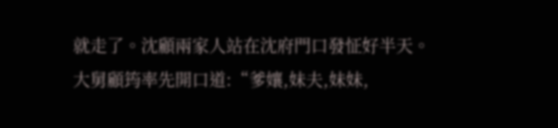就走了。沈顧兩家人站在沈府門口發怔好半天。
大舅顧筠率先開口道:“爹孃,妹夫,妹妹,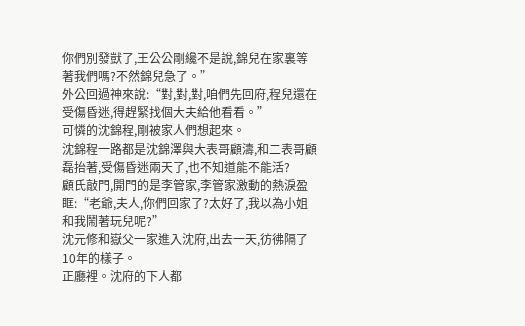你們別發獃了,王公公剛纔不是說,錦兒在家裏等著我們嗎?不然錦兒急了。”
外公回過神來說:“對,對,對,咱們先回府,程兒還在受傷昏迷,得趕緊找個大夫給他看看。”
可憐的沈錦程,剛被家人們想起來。
沈錦程一路都是沈錦澤與大表哥顧濤,和二表哥顧磊抬著,受傷昏迷兩天了,也不知道能不能活?
顧氏敲門,開門的是李管家,李管家激動的熱淚盈眶:“老爺,夫人,你們回家了?太好了,我以為小姐和我鬧著玩兒呢?”
沈元修和嶽父一家進入沈府,出去一天,彷彿隔了10年的樣子。
正廳裡。沈府的下人都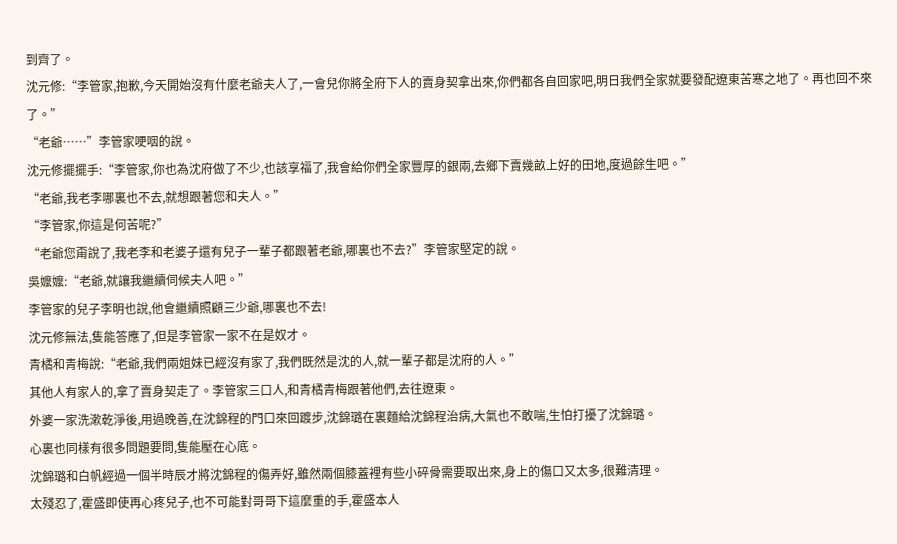到齊了。
沈元修:“李管家,抱歉,今天開始沒有什麼老爺夫人了,一會兒你將全府下人的賣身契拿出來,你們都各自回家吧,明日我們全家就要發配遼東苦寒之地了。再也回不來了。”
“老爺……”李管家哽咽的說。
沈元修擺擺手:“李管家,你也為沈府做了不少,也該享福了,我會給你們全家豐厚的銀兩,去鄉下賣幾畝上好的田地,度過餘生吧。”
“老爺,我老李哪裏也不去,就想跟著您和夫人。”
“李管家,你這是何苦呢?”
“老爺您甭說了,我老李和老婆子還有兒子一輩子都跟著老爺,哪裏也不去?”李管家堅定的說。
吳嬤嬤:“老爺,就讓我繼續伺候夫人吧。”
李管家的兒子李明也說,他會繼續照顧三少爺,哪裏也不去!
沈元修無法,隻能答應了,但是李管家一家不在是奴才。
青橘和青梅說:“老爺,我們兩姐妹已經沒有家了,我們既然是沈的人,就一輩子都是沈府的人。”
其他人有家人的,拿了賣身契走了。李管家三口人,和青橘青梅跟著他們,去往遼東。
外婆一家洗漱乾淨後,用過晚善,在沈錦程的門口來回踱步,沈錦璐在裏麵給沈錦程治病,大氣也不敢喘,生怕打擾了沈錦璐。
心裏也同樣有很多問題要問,隻能壓在心底。
沈錦璐和白帆經過一個半時辰才將沈錦程的傷弄好,雖然兩個膝蓋裡有些小碎骨需要取出來,身上的傷口又太多,很難清理。
太殘忍了,霍盛即使再心疼兒子,也不可能對哥哥下這麼重的手,霍盛本人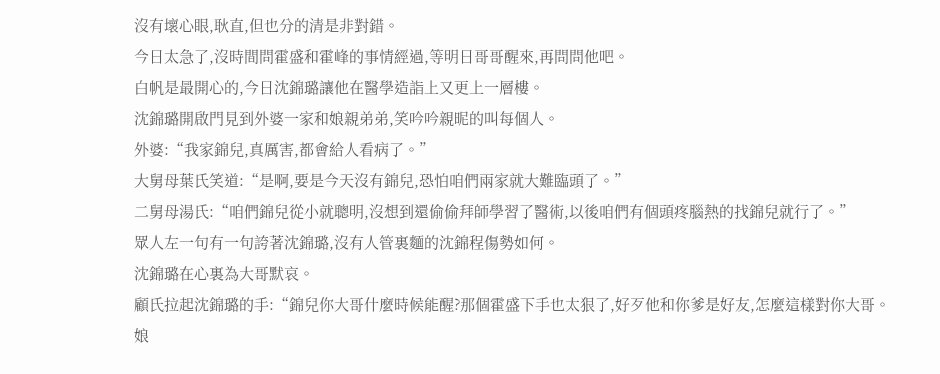沒有壞心眼,耿直,但也分的清是非對錯。
今日太急了,沒時間問霍盛和霍峰的事情經過,等明日哥哥醒來,再問問他吧。
白帆是最開心的,今日沈錦璐讓他在醫學造詣上又更上一層樓。
沈錦璐開啟門見到外婆一家和娘親弟弟,笑吟吟親昵的叫每個人。
外婆:“我家錦兒,真厲害,都會給人看病了。”
大舅母葉氏笑道:“是啊,要是今天沒有錦兒,恐怕咱們兩家就大難臨頭了。”
二舅母湯氏:“咱們錦兒從小就聰明,沒想到還偷偷拜師學習了醫術,以後咱們有個頭疼腦熱的找錦兒就行了。”
眾人左一句有一句誇著沈錦璐,沒有人管裏麵的沈錦程傷勢如何。
沈錦璐在心裏為大哥默哀。
顧氏拉起沈錦璐的手:“錦兒你大哥什麼時候能醒?那個霍盛下手也太狠了,好歹他和你爹是好友,怎麼這樣對你大哥。
娘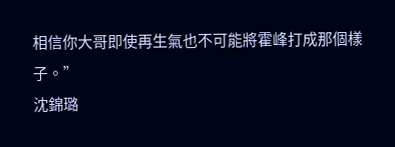相信你大哥即使再生氣也不可能將霍峰打成那個樣子。”
沈錦璐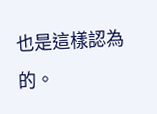也是這樣認為的。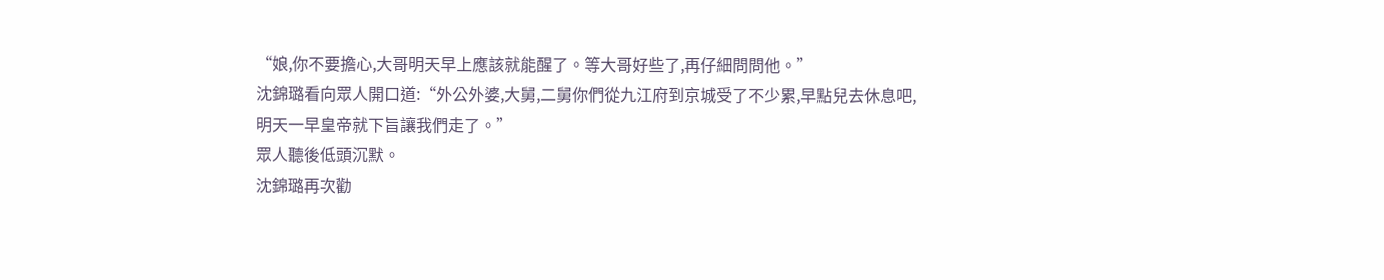“娘,你不要擔心,大哥明天早上應該就能醒了。等大哥好些了,再仔細問問他。”
沈錦璐看向眾人開口道:“外公外婆,大舅,二舅你們從九江府到京城受了不少累,早點兒去休息吧,明天一早皇帝就下旨讓我們走了。”
眾人聽後低頭沉默。
沈錦璐再次勸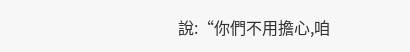說:“你們不用擔心,咱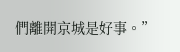們離開京城是好事。”